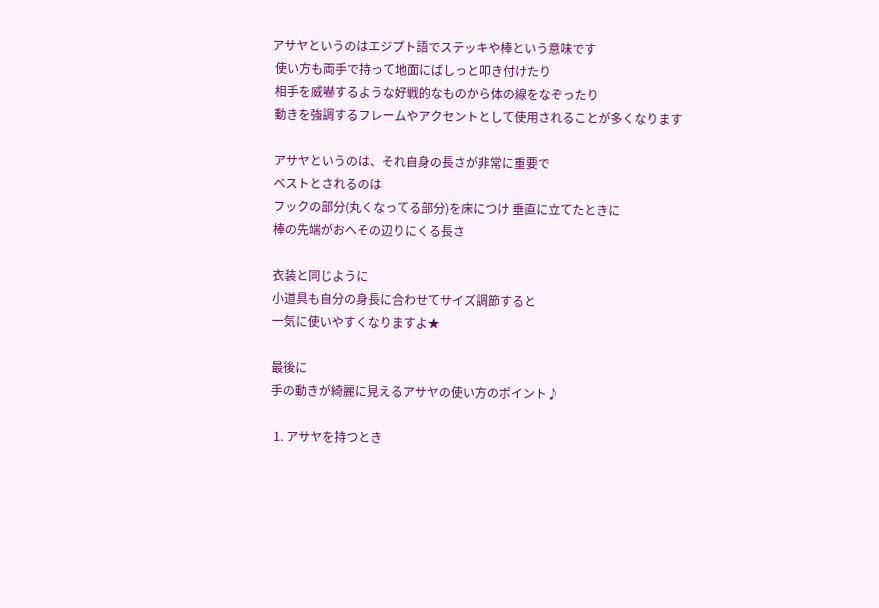アサヤというのはエジプト語でステッキや棒という意味です
 使い方も両手で持って地面にばしっと叩き付けたり
 相手を威嚇するような好戦的なものから体の線をなぞったり
 動きを強調するフレームやアクセントとして使用されることが多くなります

 アサヤというのは、それ自身の長さが非常に重要で
 ベストとされるのは
 フックの部分(丸くなってる部分)を床につけ 垂直に立てたときに
 棒の先端がおへその辺りにくる長さ

 衣装と同じように
 小道具も自分の身長に合わせてサイズ調節すると
 一気に使いやすくなりますよ★

 最後に
 手の動きが綺麗に見えるアサヤの使い方のポイント♪

  1. アサヤを持つとき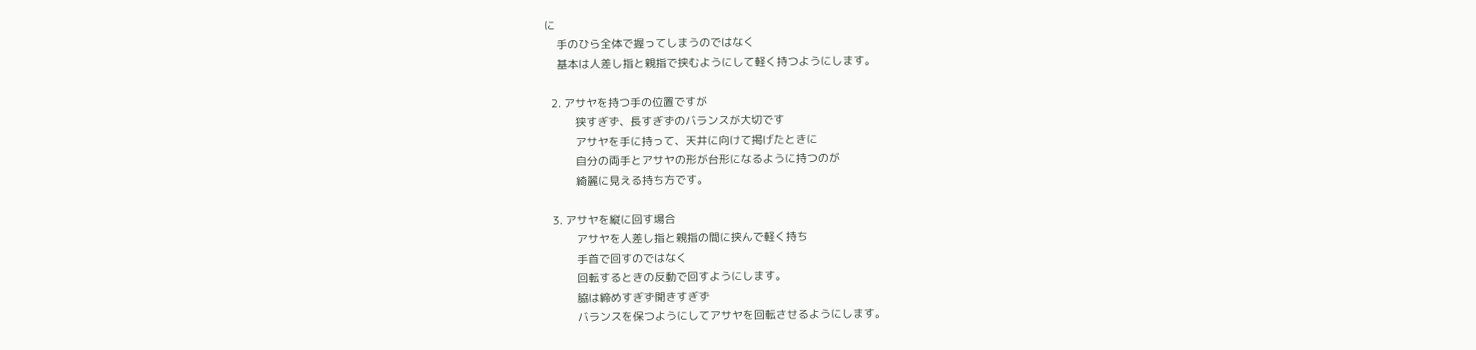に
    手のひら全体で握ってしまうのではなく
    基本は人差し指と親指で挟むようにして軽く持つようにします。

  2. アサヤを持つ手の位置ですが
          狭すぎず、長すぎずのバランスが大切です
          アサヤを手に持って、天井に向けて掲げたときに
          自分の両手とアサヤの形が台形になるように持つのが
          綺麗に見える持ち方です。

  3. アサヤを縦に回す場合
          アサヤを人差し指と親指の間に挟んで軽く持ち
          手首で回すのではなく
          回転するときの反動で回すようにします。
          脇は締めすぎず開きすぎず
          バランスを保つようにしてアサヤを回転させるようにします。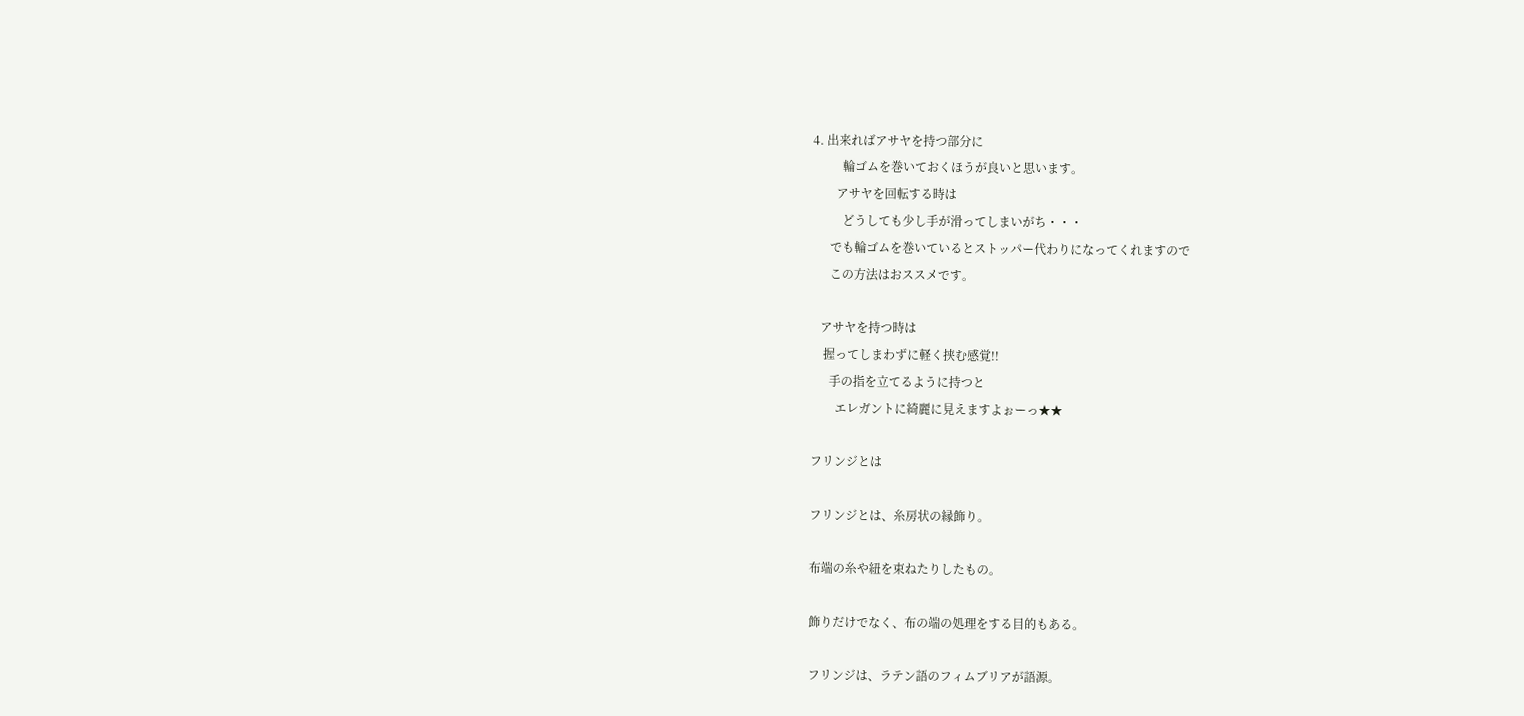4. 出来ればアサヤを持つ部分に
          輪ゴムを巻いておくほうが良いと思います。
        アサヤを回転する時は
          どうしても少し手が滑ってしまいがち・・・
      でも輪ゴムを巻いているとストッパー代わりになってくれますので
      この方法はおススメです。

   アサヤを持つ時は
    握ってしまわずに軽く挟む感覚!!
      手の指を立てるように持つと
        エレガントに綺麗に見えますよぉーっ★★

フリンジとは

フリンジとは、糸房状の縁飾り。

布端の糸や紐を束ねたりしたもの。

飾りだけでなく、布の端の処理をする目的もある。

フリンジは、ラテン語のフィムブリアが語源。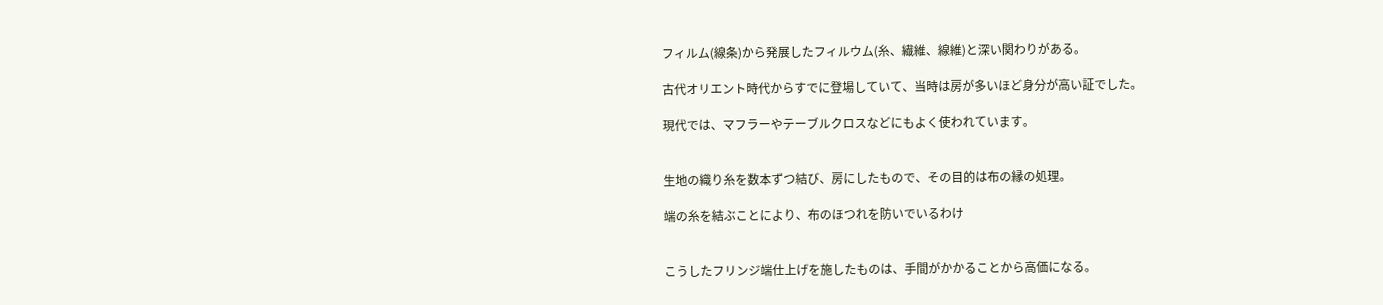フィルム(線条)から発展したフィルウム(糸、繊維、線維)と深い関わりがある。

古代オリエント時代からすでに登場していて、当時は房が多いほど身分が高い証でした。

現代では、マフラーやテーブルクロスなどにもよく使われています。


生地の織り糸を数本ずつ結び、房にしたもので、その目的は布の縁の処理。

端の糸を結ぶことにより、布のほつれを防いでいるわけ


こうしたフリンジ端仕上げを施したものは、手間がかかることから高価になる。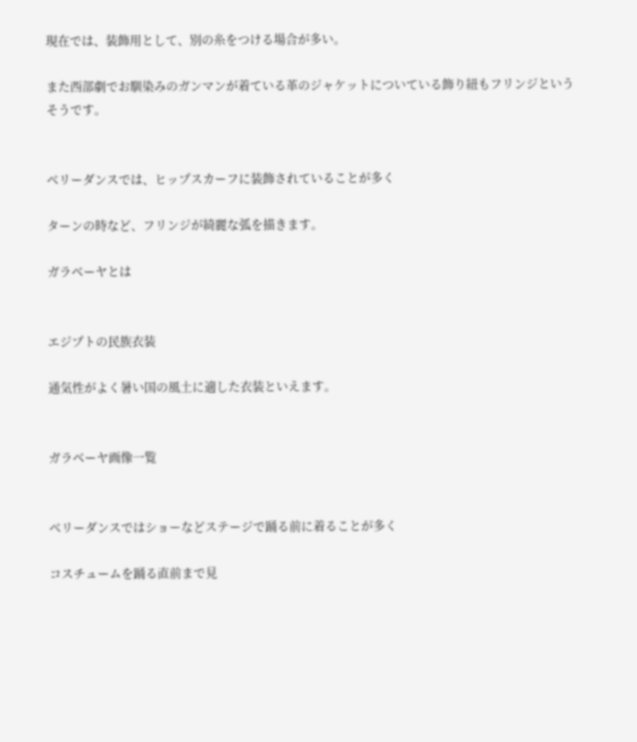現在では、装飾用として、別の糸をつける場合が多い。

また西部劇でお馴染みのガンマンが着ている革のジャケットについている飾り紐もフリンジというそうです。


ベリーダンスでは、ヒップスカーフに装飾されていることが多く

ターンの時など、フリンジが綺麗な弧を描きます。

ガラベーヤとは


エジプトの民族衣装

通気性がよく暑い国の風土に適した衣装といえます。


ガラベーヤ画像一覧


ベリーダンスではショーなどステージで踊る前に着ることが多く

コスチュームを踊る直前まで見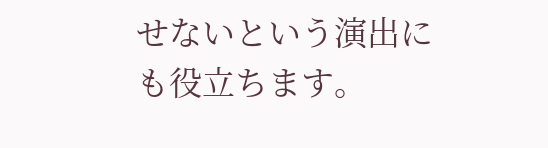せないという演出にも役立ちます。